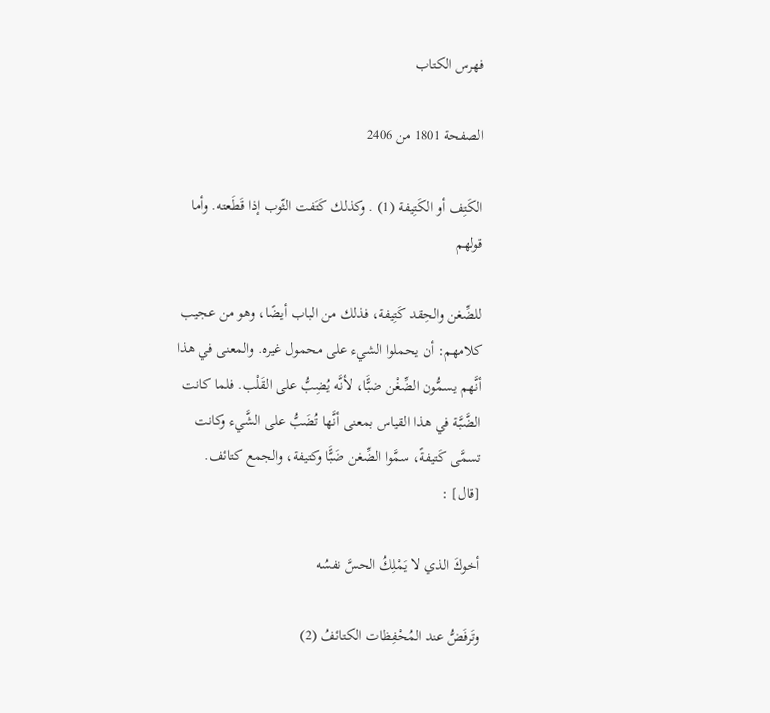فهرس الكتاب

الصفحة 1801 من 2406

الكَتِف أو الكَتِيفة (1) . وكذلك كَتَفت الثّوب إذا قَطَعته. وأما قولهم

للضِّغن والحِقد كَتِيفة، فذلك من الباب أيضًا، وهو من عجيب كلامهم: أن يحملوا الشيء على محمول غيره. والمعنى في هذا أنَّهم يسمُّون الضِّغْن ضبًَّا، لأنَّه يُضِبُّ على القَلْب. فلما كانت الضَّبَّة في هذا القياس بمعنى أنَّها تُضَبُّ على الشَّيء وكانت تسمَّى كَتيفةً، سمَّوا الضِّغن ضَبًَّا وكتيفة، والجمع كتائف. [قال] :

أخوكَ الذي لا يَمْلِكُ الحسَّ نفسُه

وتَرفَضُّ عند المُحْفِظات الكتائفُ (2)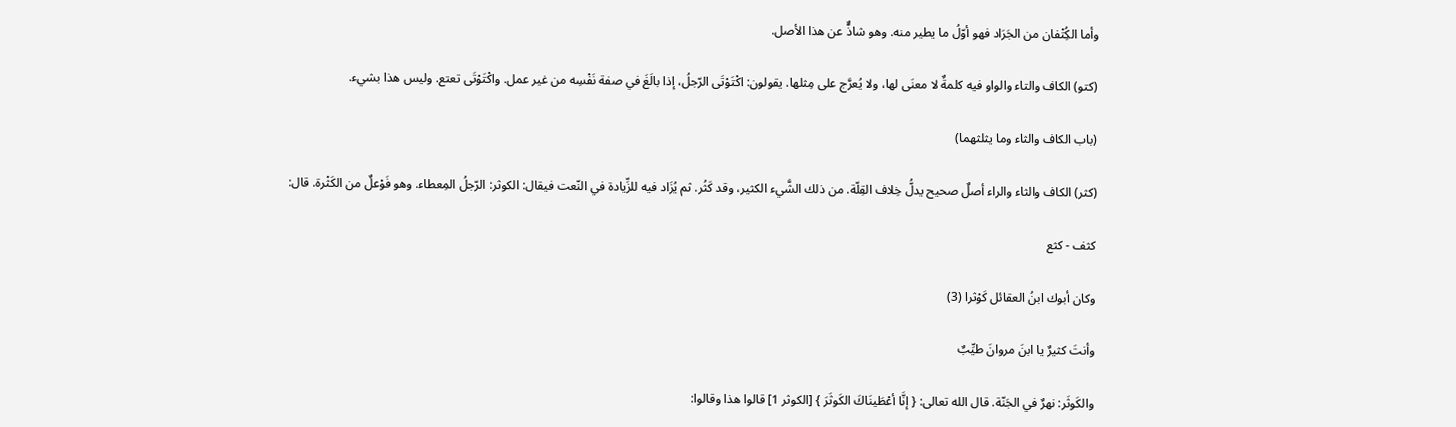وأما الكُِتْفان من الجَرَاد فهو أوّلُ ما يطير منه. وهو شاذٌّ عن هذا الأصل.

(كتو) الكاف والتاء والواو فيه كلمةٌ لا معنَى لها، ولا يُعرَّج على مِثلها. يقولون: اكْتَوْتَى الرّجلُ، إذا بالَغَ في صفة نَفْسِه من غير عمل. واكْتَوْتَى تعتع. وليس هذا بشيء.

(باب الكاف والثاء وما يثلثهما)

(كثر) الكاف والثاء والراء أصلٌ صحيح يدلُّ خِلاف القِلّة. من ذلك الشَّيء الكثير، وقد كَثُر. ثم يُزَاد فيه للزِّيادة في النّعت فيقال: الكوثر: الرّجلُ المِعطاء. وهو فَوْعلٌ من الكَثْرة. قال:

كثف - كثع

وكان أبوك ابنُ العقائل كَوْثرا (3)

وأنتَ كثيرٌ يا ابنَ مروانَ طيِّبٌ

والكَوثَر: نهرٌ في الجَنّة. قال الله تعالى: { إنَّا أعْطَينَاكَ الكَوثَرَ } [الكوثر 1] قالوا هذا وقالوا: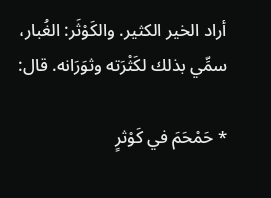أراد الخير الكثير. والكَوْثَر: الغُبار، سمِّي بذلك لكَثْرَته وثوَرَانه. قال:

* حَمْحَمَ في كَوْثرٍ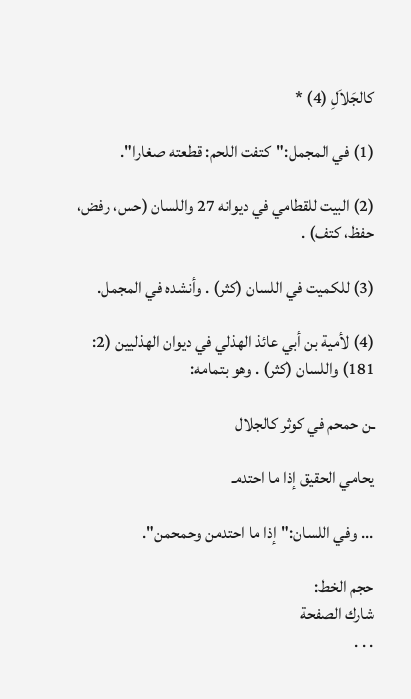كالجَلاَلِ (4) *

(1) في المجمل:"كتفت اللحم: قطعته صغارا".

(2) البيت للقطامي في ديوانه 27 واللسان (حس، رفض، حفظ، كتف) .

(3) للكميت في اللسان (كثر) . وأنشده في المجمل.

(4) لأمية بن أبي عائذ الهذلي في ديوان الهذليين (2: 181) واللسان (كثر) . وهو بتمامه:

ـن حمحم في كوثر كالجلال

يحامي الحقيق إذا ما احتدمـ

... وفي اللسان:"إذا ما احتدمن وحمحمن".

حجم الخط:
شارك الصفحة
. . .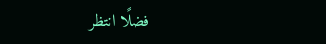فضلًا انتظر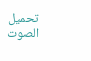تحميل الصوت